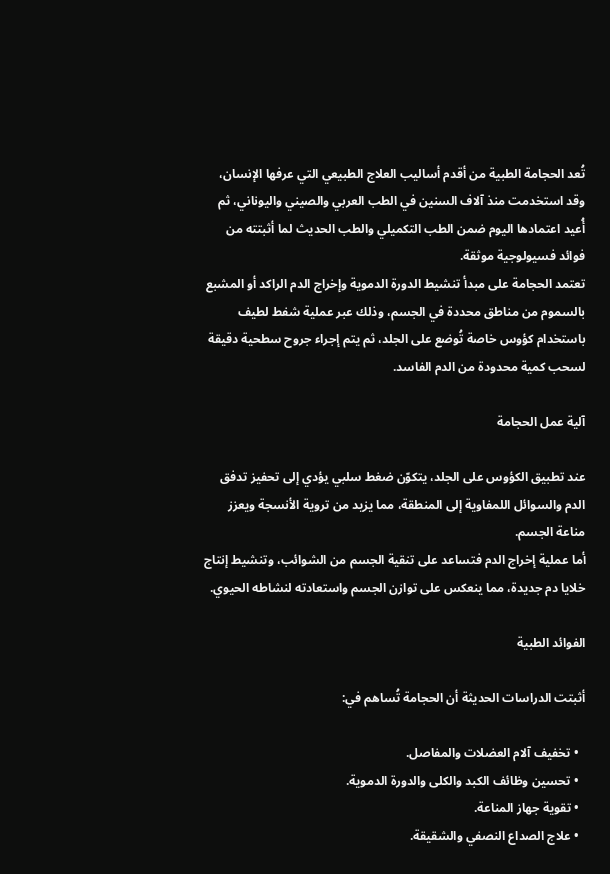تُعد الحجامة الطبية من أقدم أساليب العلاج الطبيعي التي عرفها الإنسان، وقد استخدمت منذ آلاف السنين في الطب العربي والصيني واليوناني، ثم أُعيد اعتمادها اليوم ضمن الطب التكميلي والطب الحديث لما أثبتته من فوائد فسيولوجية موثقة.
تعتمد الحجامة على مبدأ تنشيط الدورة الدموية وإخراج الدم الراكد أو المشبع بالسموم من مناطق محددة في الجسم، وذلك عبر عملية شفط لطيف باستخدام كؤوس خاصة تُوضع على الجلد، ثم يتم إجراء جروح سطحية دقيقة لسحب كمية محدودة من الدم الفاسد.

آلية عمل الحجامة

عند تطبيق الكؤوس على الجلد، يتكوّن ضغط سلبي يؤدي إلى تحفيز تدفق الدم والسوائل اللمفاوية إلى المنطقة، مما يزيد من تروية الأنسجة ويعزز مناعة الجسم.
أما عملية إخراج الدم فتساعد على تنقية الجسم من الشوائب، وتنشيط إنتاج خلايا دم جديدة، مما ينعكس على توازن الجسم واستعادته لنشاطه الحيوي.

الفوائد الطبية

أثبتت الدراسات الحديثة أن الحجامة تُساهم في:

  • تخفيف آلام العضلات والمفاصل.
  • تحسين وظائف الكبد والكلى والدورة الدموية.
  • تقوية جهاز المناعة.
  • علاج الصداع النصفي والشقيقة.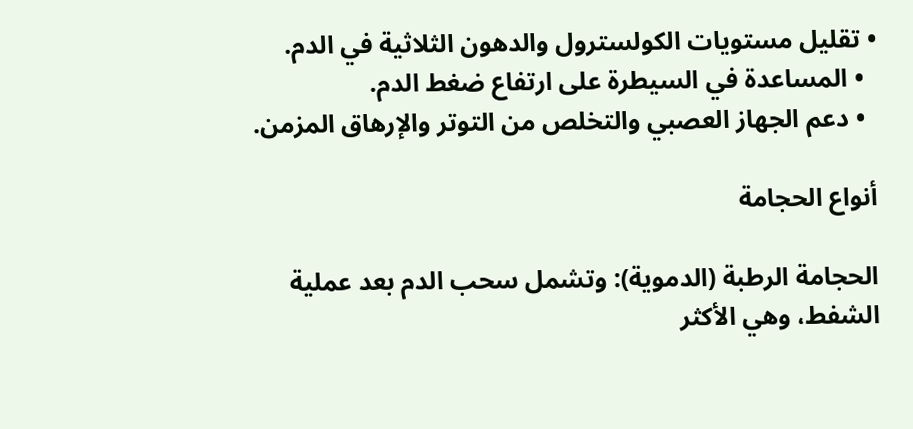• تقليل مستويات الكولسترول والدهون الثلاثية في الدم.
  • المساعدة في السيطرة على ارتفاع ضغط الدم.
  • دعم الجهاز العصبي والتخلص من التوتر والإرهاق المزمن.

أنواع الحجامة

الحجامة الرطبة (الدموية): وتشمل سحب الدم بعد عملية الشفط، وهي الأكثر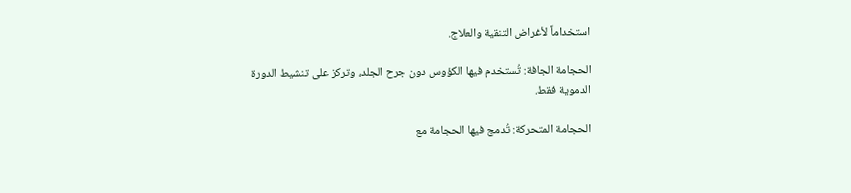استخداماً لأغراض التنقية والعلاج.

الحجامة الجافة: تُستخدم فيها الكؤوس دون جرح الجلد، وتركز على تنشيط الدورة الدموية فقط.

الحجامة المتحركة: تُدمج فيها الحجامة مع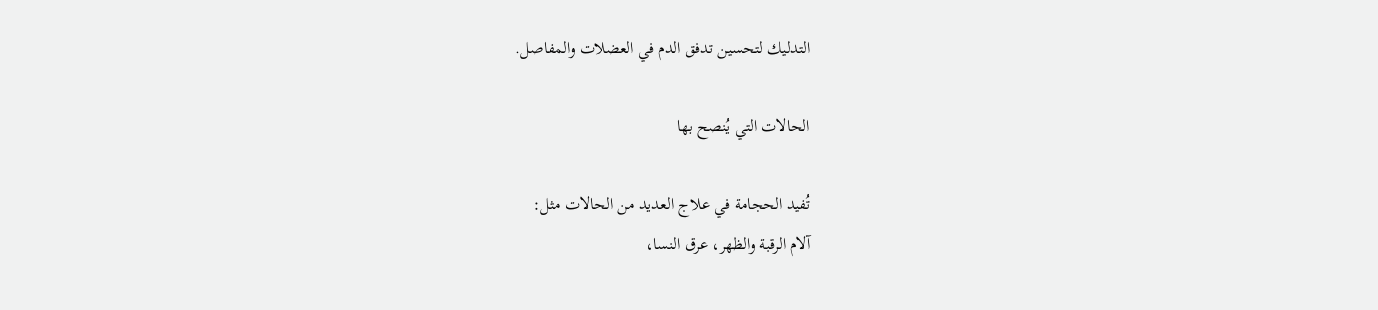التدليك لتحسين تدفق الدم في العضلات والمفاصل.

الحالات التي يُنصح بها

تُفيد الحجامة في علاج العديد من الحالات مثل:
آلام الرقبة والظهر، عرق النسا،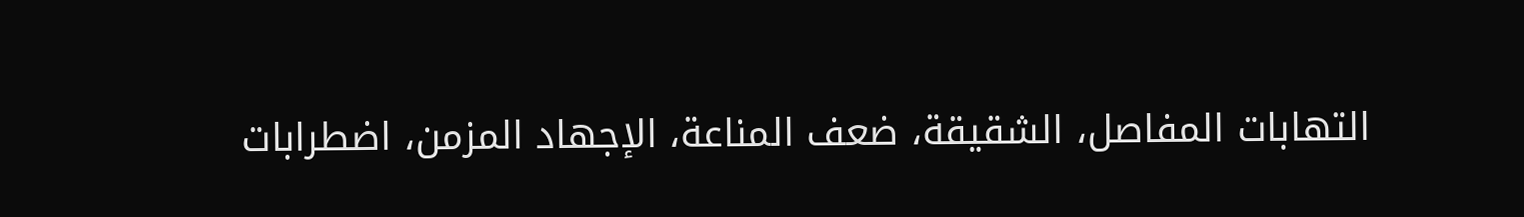التهابات المفاصل، الشقيقة، ضعف المناعة، الإجهاد المزمن، اضطرابات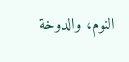النوم، والدوخة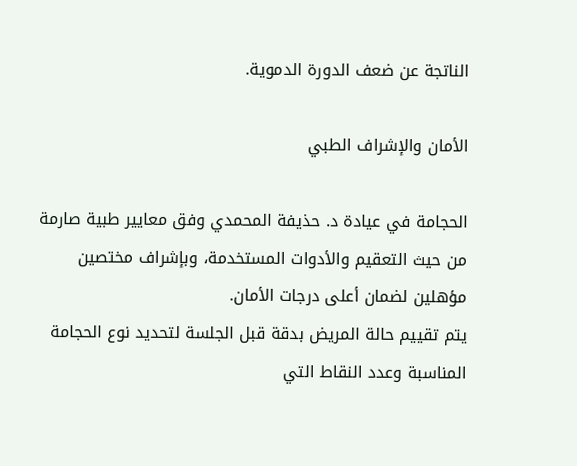الناتجة عن ضعف الدورة الدموية.

الأمان والإشراف الطبي

الحجامة في عيادة د. حذيفة المحمدي وفق معايير طبية صارمة من حيث التعقيم والأدوات المستخدمة، وبإشراف مختصين مؤهلين لضمان أعلى درجات الأمان.
يتم تقييم حالة المريض بدقة قبل الجلسة لتحديد نوع الحجامة المناسبة وعدد النقاط التي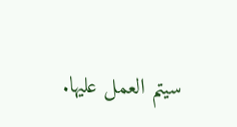سيتم العمل عليها.